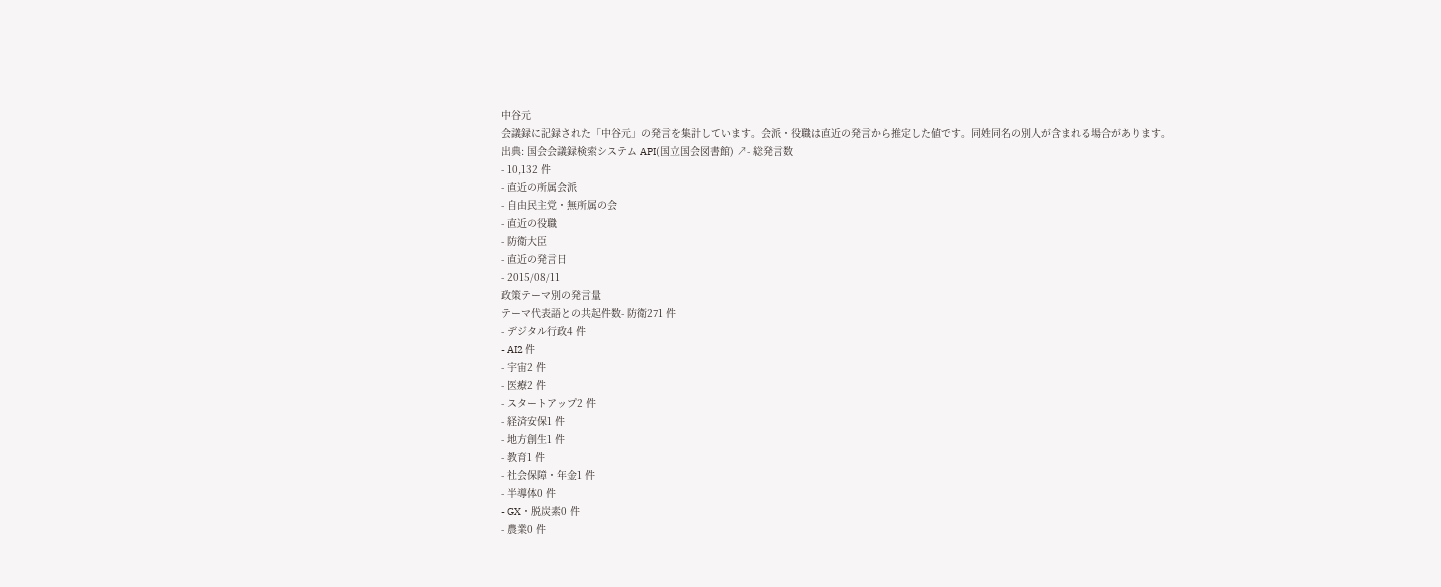中谷元
会議録に記録された「中谷元」の発言を集計しています。会派・役職は直近の発言から推定した値です。同姓同名の別人が含まれる場合があります。
出典: 国会会議録検索システム API(国立国会図書館) ↗- 総発言数
- 10,132 件
- 直近の所属会派
- 自由民主党・無所属の会
- 直近の役職
- 防衛大臣
- 直近の発言日
- 2015/08/11
政策テーマ別の発言量
テーマ代表語との共起件数- 防衛271 件
- デジタル行政4 件
- AI2 件
- 宇宙2 件
- 医療2 件
- スタートアップ2 件
- 経済安保1 件
- 地方創生1 件
- 教育1 件
- 社会保障・年金1 件
- 半導体0 件
- GX・脱炭素0 件
- 農業0 件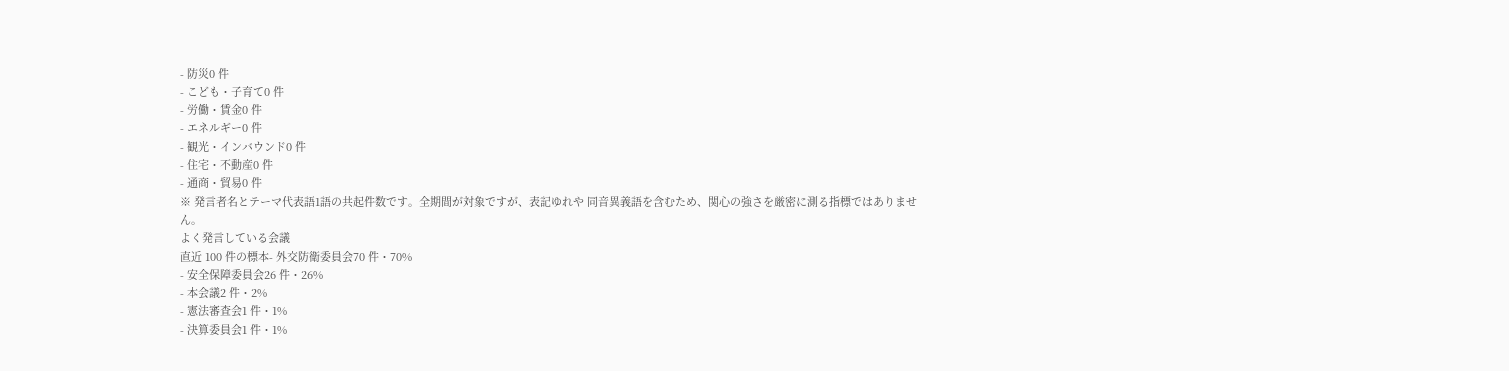- 防災0 件
- こども・子育て0 件
- 労働・賃金0 件
- エネルギー0 件
- 観光・インバウンド0 件
- 住宅・不動産0 件
- 通商・貿易0 件
※ 発言者名とテーマ代表語1語の共起件数です。全期間が対象ですが、表記ゆれや 同音異義語を含むため、関心の強さを厳密に測る指標ではありません。
よく発言している会議
直近 100 件の標本- 外交防衛委員会70 件・70%
- 安全保障委員会26 件・26%
- 本会議2 件・2%
- 憲法審査会1 件・1%
- 決算委員会1 件・1%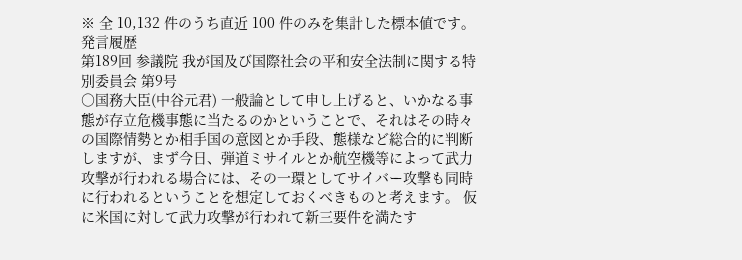※ 全 10,132 件のうち直近 100 件のみを集計した標本値です。
発言履歴
第189回 参議院 我が国及び国際社会の平和安全法制に関する特別委員会 第9号
○国務大臣(中谷元君) 一般論として申し上げると、いかなる事態が存立危機事態に当たるのかということで、それはその時々の国際情勢とか相手国の意図とか手段、態様など総合的に判断しますが、まず今日、弾道ミサイルとか航空機等によって武力攻撃が行われる場合には、その一環としてサイバー攻撃も同時に行われるということを想定しておくべきものと考えます。 仮に米国に対して武力攻撃が行われて新三要件を満たす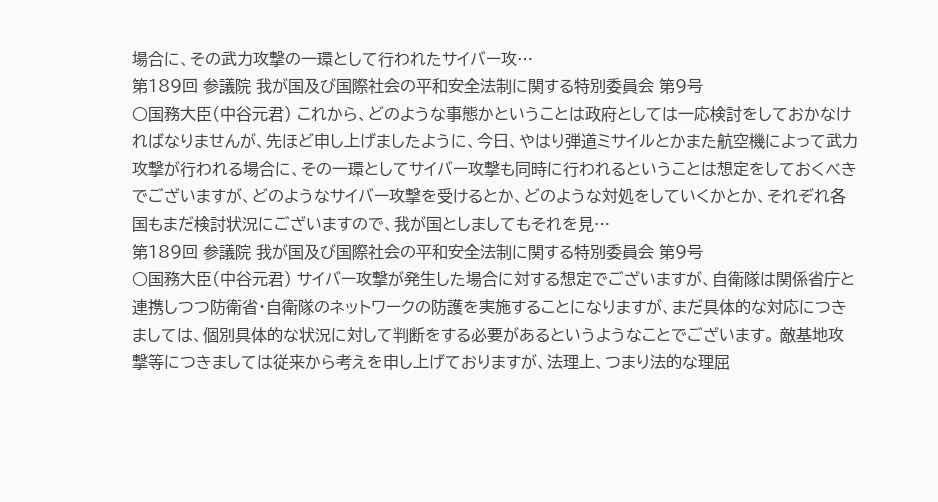場合に、その武力攻撃の一環として行われたサイバー攻…
第189回 参議院 我が国及び国際社会の平和安全法制に関する特別委員会 第9号
○国務大臣(中谷元君) これから、どのような事態かということは政府としては一応検討をしておかなければなりませんが、先ほど申し上げましたように、今日、やはり弾道ミサイルとかまた航空機によって武力攻撃が行われる場合に、その一環としてサイバー攻撃も同時に行われるということは想定をしておくべきでございますが、どのようなサイバー攻撃を受けるとか、どのような対処をしていくかとか、それぞれ各国もまだ検討状況にございますので、我が国としましてもそれを見…
第189回 参議院 我が国及び国際社会の平和安全法制に関する特別委員会 第9号
○国務大臣(中谷元君) サイバー攻撃が発生した場合に対する想定でございますが、自衛隊は関係省庁と連携しつつ防衛省・自衛隊のネットワークの防護を実施することになりますが、まだ具体的な対応につきましては、個別具体的な状況に対して判断をする必要があるというようなことでございます。 敵基地攻撃等につきましては従来から考えを申し上げておりますが、法理上、つまり法的な理屈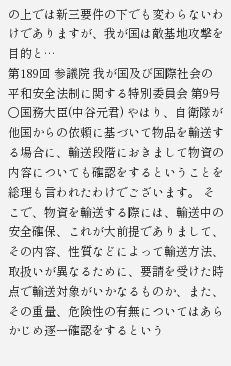の上では新三要件の下でも変わらないわけでありますが、我が国は敵基地攻撃を目的と…
第189回 参議院 我が国及び国際社会の平和安全法制に関する特別委員会 第9号
○国務大臣(中谷元君) やはり、自衛隊が他国からの依頼に基づいて物品を輸送する場合に、輸送段階におきまして物資の内容についても確認をするということを総理も言われたわけでございます。 そこで、物資を輸送する際には、輸送中の安全確保、これが大前提でありまして、その内容、性質などによって輸送方法、取扱いが異なるために、要請を受けた時点で輸送対象がいかなるものか、また、その重量、危険性の有無についてはあらかじめ逐一確認をするという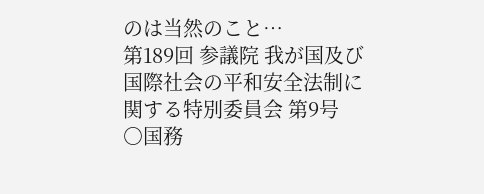のは当然のこと…
第189回 参議院 我が国及び国際社会の平和安全法制に関する特別委員会 第9号
○国務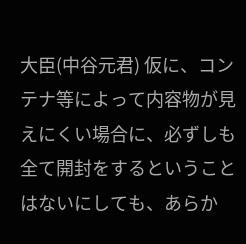大臣(中谷元君) 仮に、コンテナ等によって内容物が見えにくい場合に、必ずしも全て開封をするということはないにしても、あらか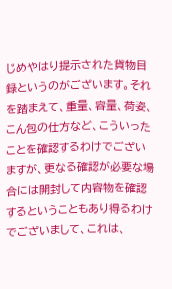じめやはり提示された貨物目録というのがございます。それを踏まえて、重量、容量、荷姿、こん包の仕方など、こういったことを確認するわけでございますが、更なる確認が必要な場合には開封して内容物を確認するということもあり得るわけでございまして、これは、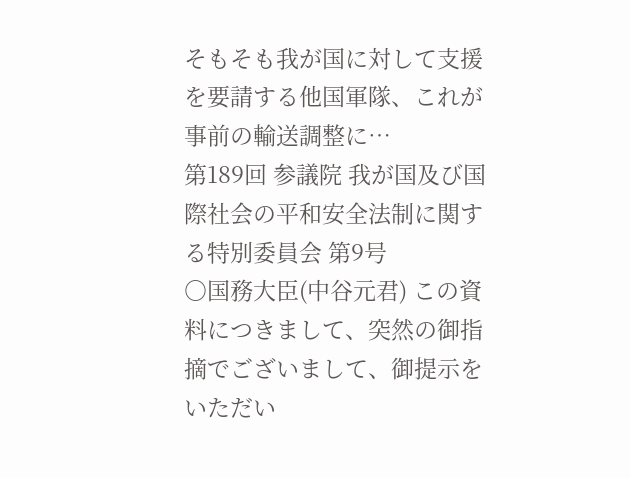そもそも我が国に対して支援を要請する他国軍隊、これが事前の輸送調整に…
第189回 参議院 我が国及び国際社会の平和安全法制に関する特別委員会 第9号
○国務大臣(中谷元君) この資料につきまして、突然の御指摘でございまして、御提示をいただい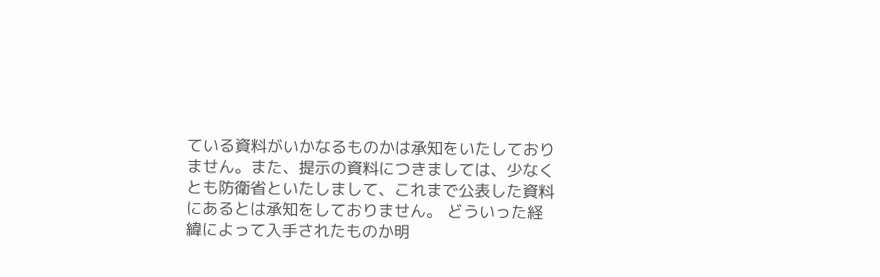ている資料がいかなるものかは承知をいたしておりません。また、提示の資料につきましては、少なくとも防衛省といたしまして、これまで公表した資料にあるとは承知をしておりません。 どういった経緯によって入手されたものか明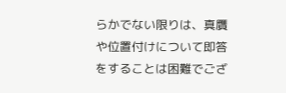らかでない限りは、真贋や位置付けについて即答をすることは困難でござ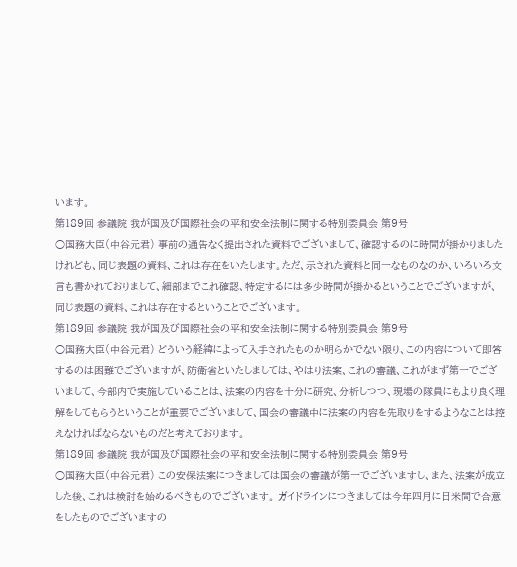います。
第189回 参議院 我が国及び国際社会の平和安全法制に関する特別委員会 第9号
○国務大臣(中谷元君) 事前の通告なく提出された資料でございまして、確認するのに時間が掛かりましたけれども、同じ表題の資料、これは存在をいたします。ただ、示された資料と同一なものなのか、いろいろ文言も書かれておりまして、細部までこれ確認、特定するには多少時間が掛かるということでございますが、同じ表題の資料、これは存在するということでございます。
第189回 参議院 我が国及び国際社会の平和安全法制に関する特別委員会 第9号
○国務大臣(中谷元君) どういう経緯によって入手されたものか明らかでない限り、この内容について即答するのは困難でございますが、防衛省といたしましては、やはり法案、これの審議、これがまず第一でございまして、今部内で実施していることは、法案の内容を十分に研究、分析しつつ、現場の隊員にもより良く理解をしてもらうということが重要でございまして、国会の審議中に法案の内容を先取りをするようなことは控えなければならないものだと考えております。
第189回 参議院 我が国及び国際社会の平和安全法制に関する特別委員会 第9号
○国務大臣(中谷元君) この安保法案につきましては国会の審議が第一でございますし、また、法案が成立した後、これは検討を始めるべきものでございます。 ガイドラインにつきましては今年四月に日米間で合意をしたものでございますの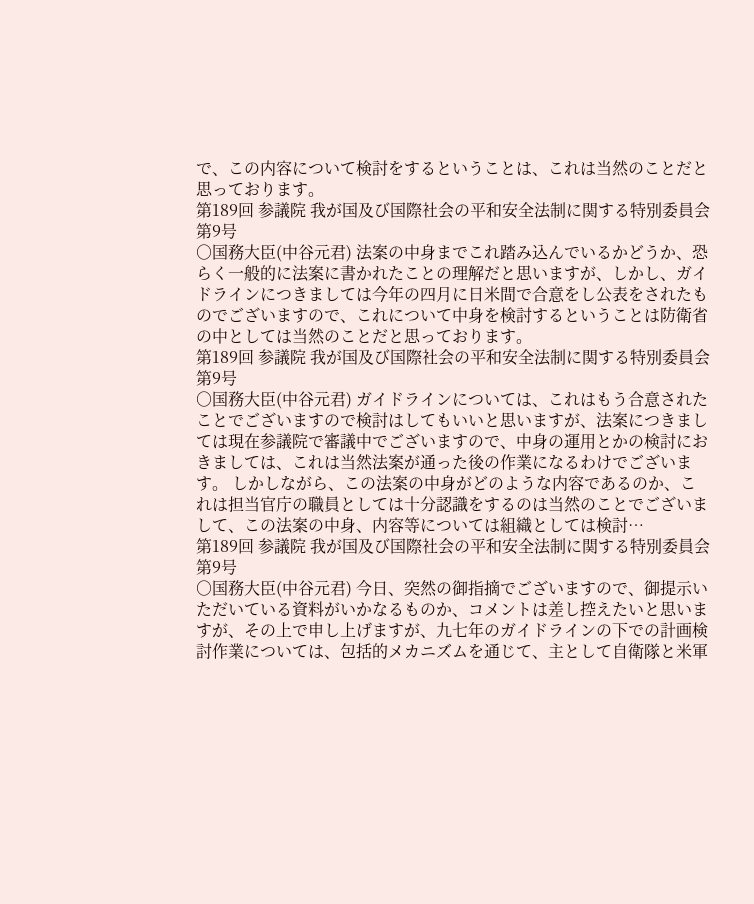で、この内容について検討をするということは、これは当然のことだと思っております。
第189回 参議院 我が国及び国際社会の平和安全法制に関する特別委員会 第9号
○国務大臣(中谷元君) 法案の中身までこれ踏み込んでいるかどうか、恐らく一般的に法案に書かれたことの理解だと思いますが、しかし、ガイドラインにつきましては今年の四月に日米間で合意をし公表をされたものでございますので、これについて中身を検討するということは防衛省の中としては当然のことだと思っております。
第189回 参議院 我が国及び国際社会の平和安全法制に関する特別委員会 第9号
○国務大臣(中谷元君) ガイドラインについては、これはもう合意されたことでございますので検討はしてもいいと思いますが、法案につきましては現在参議院で審議中でございますので、中身の運用とかの検討におきましては、これは当然法案が通った後の作業になるわけでございます。 しかしながら、この法案の中身がどのような内容であるのか、これは担当官庁の職員としては十分認識をするのは当然のことでございまして、この法案の中身、内容等については組織としては検討…
第189回 参議院 我が国及び国際社会の平和安全法制に関する特別委員会 第9号
○国務大臣(中谷元君) 今日、突然の御指摘でございますので、御提示いただいている資料がいかなるものか、コメントは差し控えたいと思いますが、その上で申し上げますが、九七年のガイドラインの下での計画検討作業については、包括的メカニズムを通じて、主として自衛隊と米軍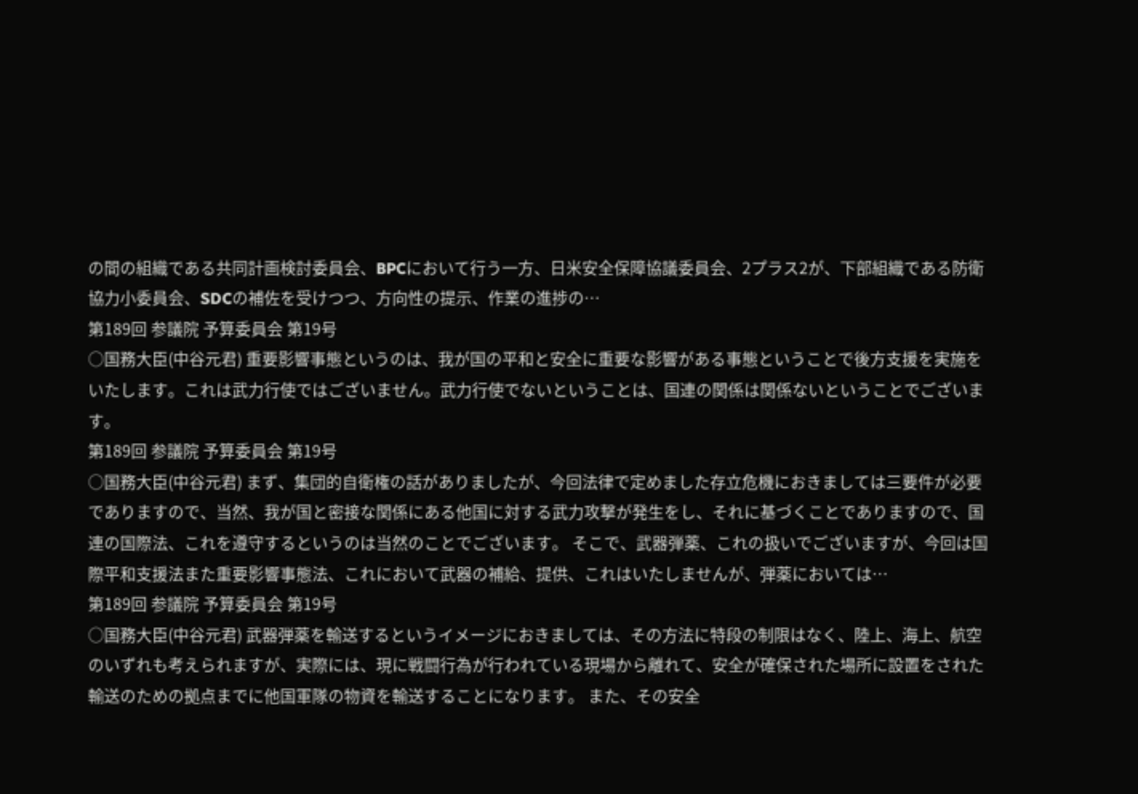の間の組織である共同計画検討委員会、BPCにおいて行う一方、日米安全保障協議委員会、2プラス2が、下部組織である防衛協力小委員会、SDCの補佐を受けつつ、方向性の提示、作業の進捗の…
第189回 参議院 予算委員会 第19号
○国務大臣(中谷元君) 重要影響事態というのは、我が国の平和と安全に重要な影響がある事態ということで後方支援を実施をいたします。これは武力行使ではございません。武力行使でないということは、国連の関係は関係ないということでございます。
第189回 参議院 予算委員会 第19号
○国務大臣(中谷元君) まず、集団的自衛権の話がありましたが、今回法律で定めました存立危機におきましては三要件が必要でありますので、当然、我が国と密接な関係にある他国に対する武力攻撃が発生をし、それに基づくことでありますので、国連の国際法、これを遵守するというのは当然のことでございます。 そこで、武器弾薬、これの扱いでございますが、今回は国際平和支援法また重要影響事態法、これにおいて武器の補給、提供、これはいたしませんが、弾薬においては…
第189回 参議院 予算委員会 第19号
○国務大臣(中谷元君) 武器弾薬を輸送するというイメージにおきましては、その方法に特段の制限はなく、陸上、海上、航空のいずれも考えられますが、実際には、現に戦闘行為が行われている現場から離れて、安全が確保された場所に設置をされた輸送のための拠点までに他国軍隊の物資を輸送することになります。 また、その安全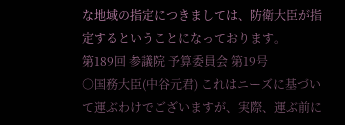な地域の指定につきましては、防衛大臣が指定するということになっております。
第189回 参議院 予算委員会 第19号
○国務大臣(中谷元君) これはニーズに基づいて運ぶわけでございますが、実際、運ぶ前に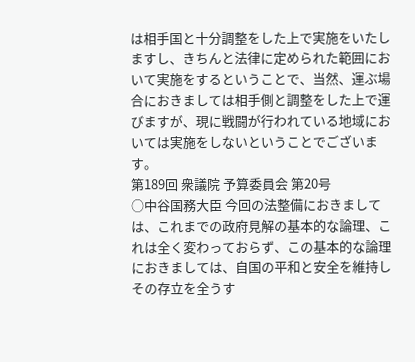は相手国と十分調整をした上で実施をいたしますし、きちんと法律に定められた範囲において実施をするということで、当然、運ぶ場合におきましては相手側と調整をした上で運びますが、現に戦闘が行われている地域においては実施をしないということでございます。
第189回 衆議院 予算委員会 第20号
○中谷国務大臣 今回の法整備におきましては、これまでの政府見解の基本的な論理、これは全く変わっておらず、この基本的な論理におきましては、自国の平和と安全を維持しその存立を全うす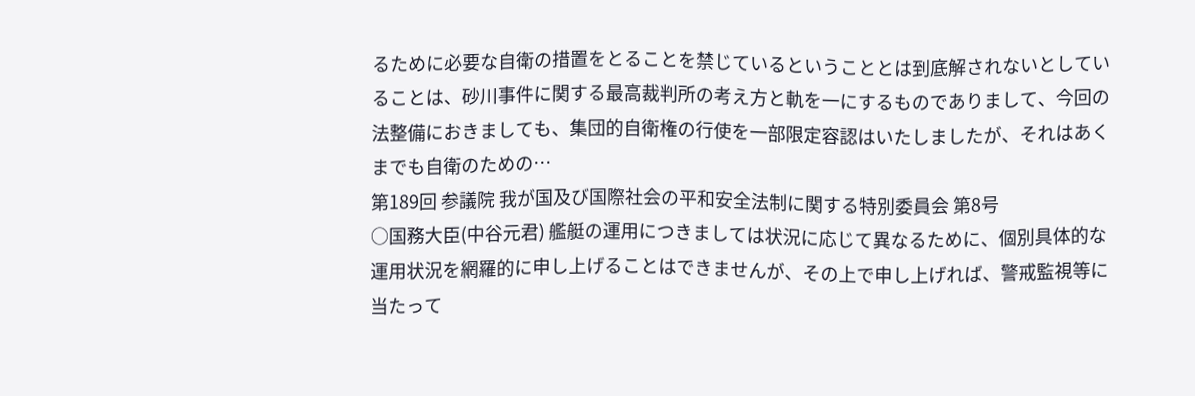るために必要な自衛の措置をとることを禁じているということとは到底解されないとしていることは、砂川事件に関する最高裁判所の考え方と軌を一にするものでありまして、今回の法整備におきましても、集団的自衛権の行使を一部限定容認はいたしましたが、それはあくまでも自衛のための…
第189回 参議院 我が国及び国際社会の平和安全法制に関する特別委員会 第8号
○国務大臣(中谷元君) 艦艇の運用につきましては状況に応じて異なるために、個別具体的な運用状況を網羅的に申し上げることはできませんが、その上で申し上げれば、警戒監視等に当たって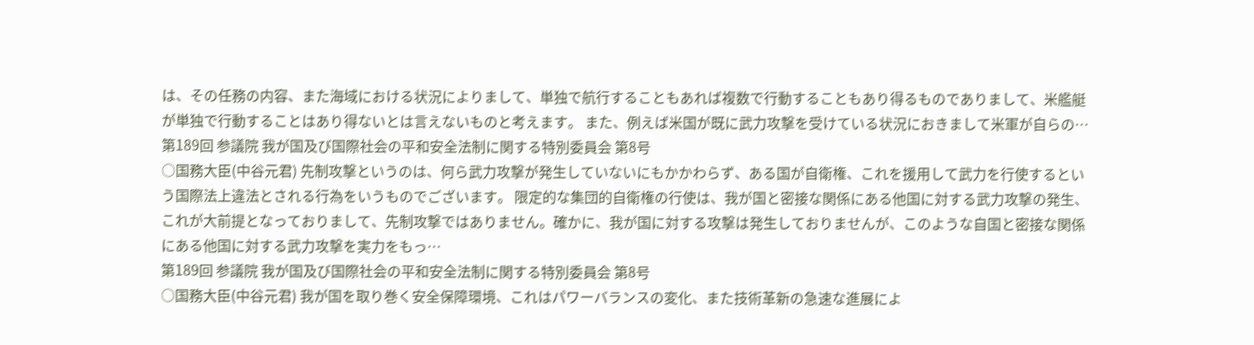は、その任務の内容、また海域における状況によりまして、単独で航行することもあれば複数で行動することもあり得るものでありまして、米艦艇が単独で行動することはあり得ないとは言えないものと考えます。 また、例えば米国が既に武力攻撃を受けている状況におきまして米軍が自らの…
第189回 参議院 我が国及び国際社会の平和安全法制に関する特別委員会 第8号
○国務大臣(中谷元君) 先制攻撃というのは、何ら武力攻撃が発生していないにもかかわらず、ある国が自衛権、これを援用して武力を行使するという国際法上違法とされる行為をいうものでございます。 限定的な集団的自衛権の行使は、我が国と密接な関係にある他国に対する武力攻撃の発生、これが大前提となっておりまして、先制攻撃ではありません。確かに、我が国に対する攻撃は発生しておりませんが、このような自国と密接な関係にある他国に対する武力攻撃を実力をもっ…
第189回 参議院 我が国及び国際社会の平和安全法制に関する特別委員会 第8号
○国務大臣(中谷元君) 我が国を取り巻く安全保障環境、これはパワーバランスの変化、また技術革新の急速な進展によ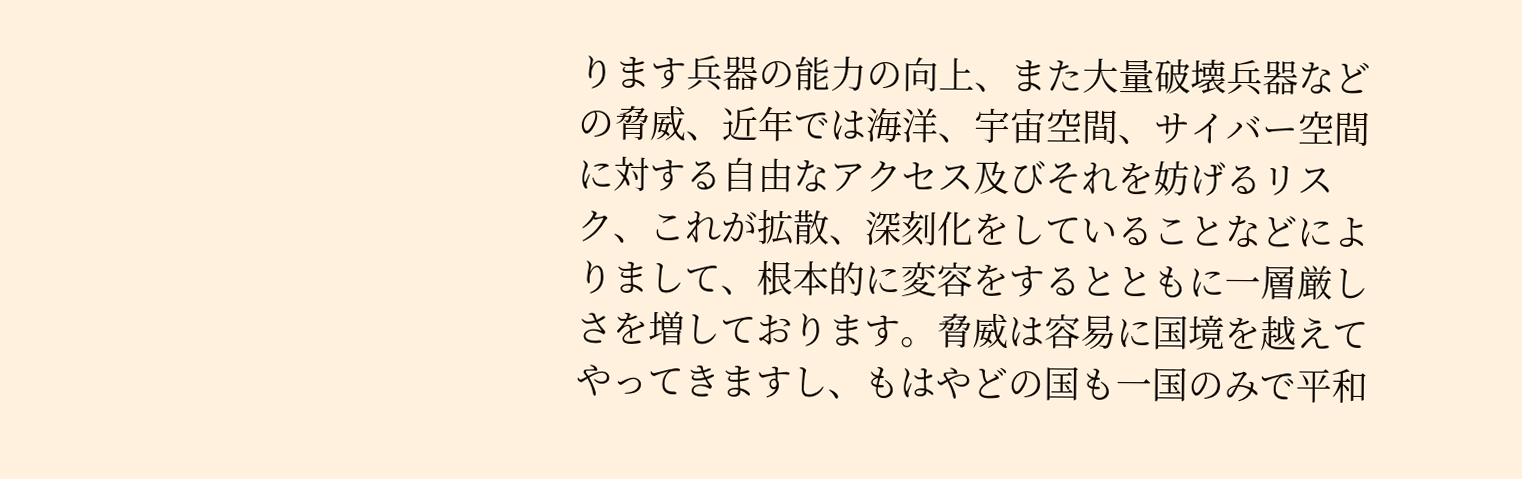ります兵器の能力の向上、また大量破壊兵器などの脅威、近年では海洋、宇宙空間、サイバー空間に対する自由なアクセス及びそれを妨げるリスク、これが拡散、深刻化をしていることなどによりまして、根本的に変容をするとともに一層厳しさを増しております。脅威は容易に国境を越えてやってきますし、もはやどの国も一国のみで平和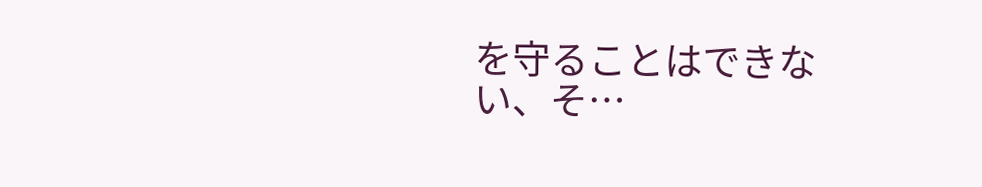を守ることはできない、そ…